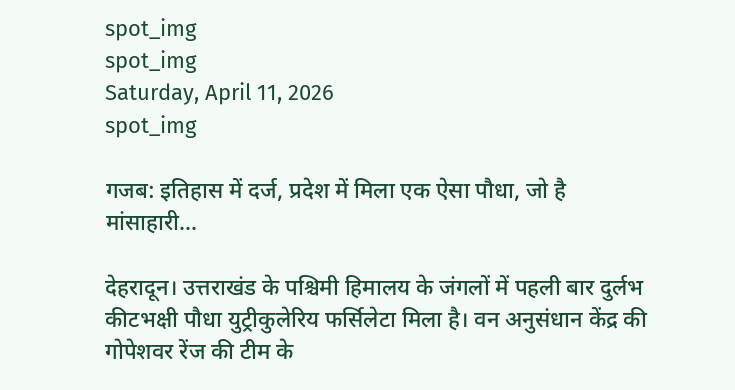spot_img
spot_img
Saturday, April 11, 2026
spot_img

गजब: इतिहास में दर्ज, प्रदेश में मिला एक ऐसा पौधा, जो है मांसाहारी…

देहरादून। उत्तराखंड के पश्चिमी हिमालय के जंगलों में पहली बार दुर्लभ कीटभक्षी पौधा युट्रीकुलेरिय फर्सिलेटा मिला है। वन अनुसंधान केंद्र की गोपेशवर रेंज की टीम के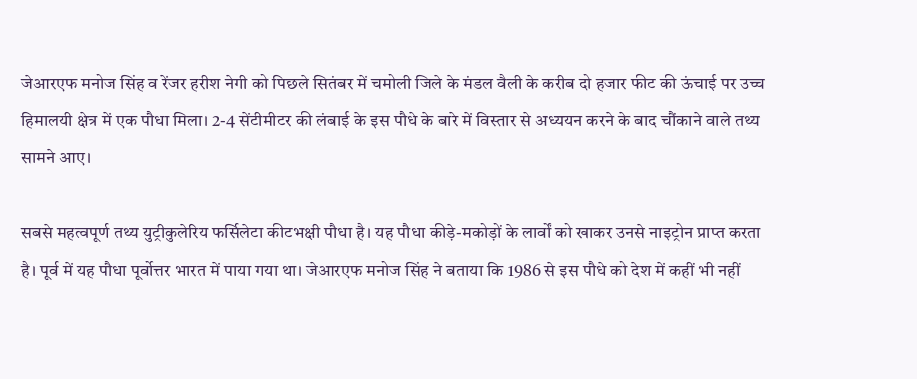जेआरएफ मनोज सिंह व रेंजर हरीश नेगी को पिछले सितंबर में चमोली जिले के मंडल वैली के करीब दो हजार फीट की ऊंचाई पर उच्च हिमालयी क्षेत्र में एक पौधा मिला। 2-4 सेंटीमीटर की लंबाई के इस पौधे के बारे में विस्तार से अध्ययन करने के बाद चौंकाने वाले तथ्य सामने आए।

सबसे महत्वपूर्ण तथ्य युट्रीकुलेरिय फर्सिलेटा कीटभक्षी पौधा है। यह पौधा कीड़े-मकोड़ों के लार्वों को खाकर उनसे नाइट्रोन प्राप्त करता है। पूर्व में यह पौधा पूर्वोत्तर भारत में पाया गया था। जेआरएफ मनोज सिंह ने बताया कि 1986 से इस पौधे को देश में कहीं भी नहीं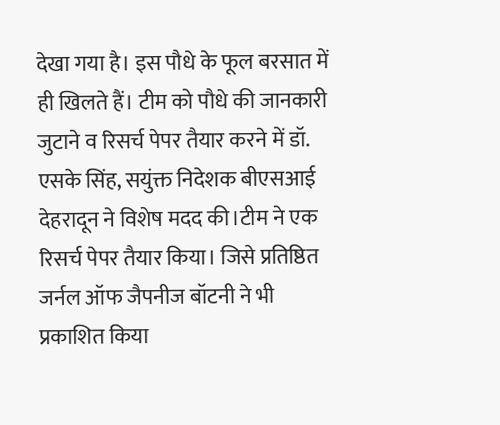देखा गया है। इस पौधे के फूल बरसात में ही खिलते हैं। टीम को पौधे की जानकारी जुटाने व रिसर्च पेपर तैयार करने में डॉ. एसके सिंह, सयुंक्त निदेशक बीएसआई देहरादून ने विशेष मदद की।टीम ने एक रिसर्च पेपर तैयार किया। जिसे प्रतिष्ठित जर्नल ऑफ जैपनीज बॉटनी ने भी प्रकाशित किया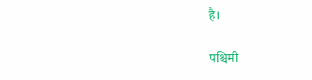है।

पश्चिमी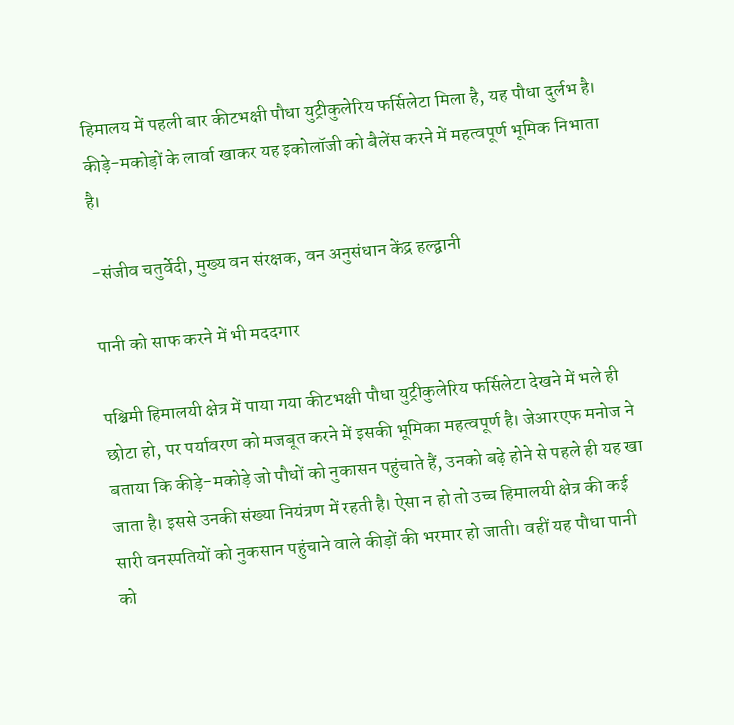हिमालय में पहली बार कीटभक्षी पौधा युट्रीकुलेरिय फर्सिलेटा मिला है, यह पौधा दुर्लभ है। कीड़े-मकोड़ों के लार्वा खाकर यह इकोलॉजी को बैलेंस करने में महत्वपूर्ण भूमिक निभाता है।

-संजीव चतुर्वेदी, मुख्य वन संरक्षक, वन अनुसंधान केंद्र हल्द्वानी

पानी को साफ करने में भी मददगार

पश्चिमी हिमालयी क्षेत्र में पाया गया कीटभक्षी पौधा युट्रीकुलेरिय फर्सिलेटा देखने में भले ही छोटा हो, पर पर्यावरण को मजबूत करने में इसकी भूमिका महत्वपूर्ण है। जेआरएफ मनोज ने बताया कि कीड़े-मकोड़े जो पौधों को नुकासन पहुंचाते हैं, उनको बढ़े होने से पहले ही यह खा जाता है। इससे उनकी संख्या नियंत्रण में रहती है। ऐसा न हो तो उच्च हिमालयी क्षेत्र की कई सारी वनस्पतियों को नुकसान पहुंचाने वाले कीड़ों की भरमार हो जाती। वहीं यह पौधा पानी को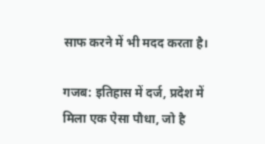साफ करने में भी मदद करता है।

गजब: इतिहास में दर्ज, प्रदेश में मिला एक ऐसा पौधा, जो है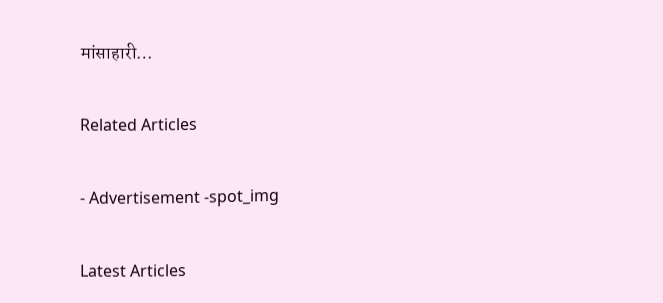मांसाहारी…

Related Articles

- Advertisement -spot_img

Latest Articles